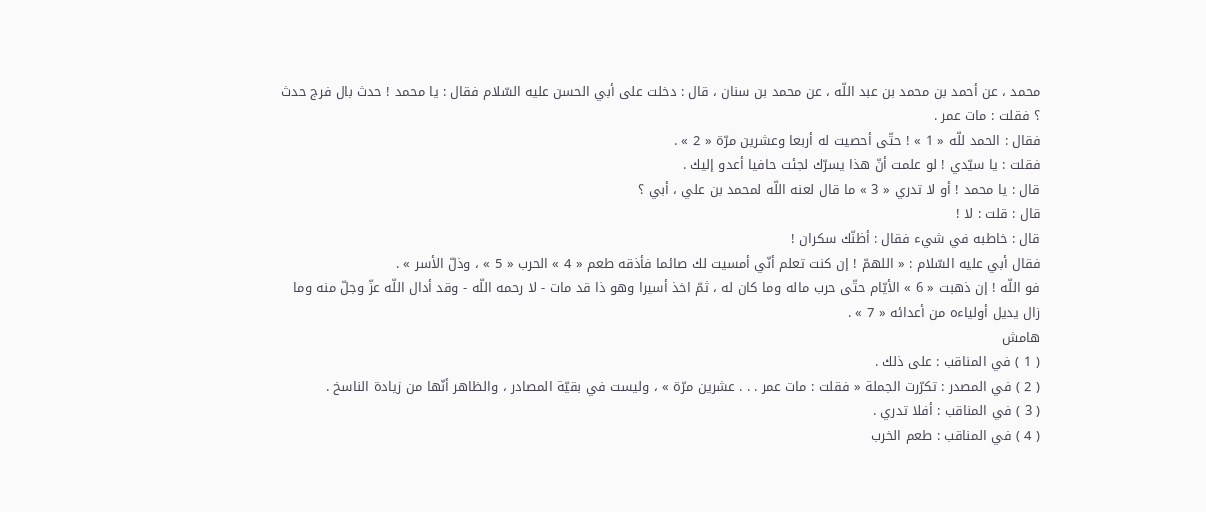محمد ، عن أحمد بن محمد بن عبد اللّه ، عن محمد بن سنان ، قال : دخلت على أبي الحسن عليه السّلام فقال : يا محمد ! حدث بال فرج حدث ؟ فقلت : مات عمر .
فقال : الحمد للّه « 1 » ! حتّى أحصيت له أربعا وعشرين مرّة « 2 » .
فقلت : يا سيّدي ! لو علمت أنّ هذا يسرّك لجئت حافيا أعدو إليك .
قال : يا محمد ! أو لا تدري « 3 » ما قال لعنه اللّه لمحمد بن علي ، أبي ؟
قال : قلت : لا !
قال : خاطبه في شيء فقال : أظنّك سكران !
فقال أبي عليه السّلام : « اللهمّ ! إن كنت تعلم أنّي أمسيت لك صائما فأذقه طعم « 4 » الحرب « 5 » ، وذلّ الأسر » .
فو اللّه ! إن ذهبت « 6 » الأيّام حتّى حرب ماله وما كان له ، ثمّ اخذ أسيرا وهو ذا قد مات - لا رحمه اللّه - وقد أدال اللّه عزّ وجلّ منه وما زال يديل أولياءه من أعدائه « 7 » .
هامش
( 1 ) في المناقب : على ذلك .
( 2 ) في المصدر : تكرّرت الجملة « فقلت : مات عمر . . . عشرين مرّة » ، وليست في بقيّة المصادر ، والظاهر أنّها من زيادة الناسخ .
( 3 ) في المناقب : أفلا تدري .
( 4 ) في المناقب : طعم الخرب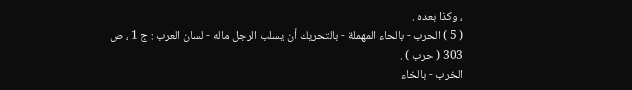، وكذا بعده .
( 5 ) الحرب - بالحاء المهملة - بالتحريك أن يسلب الرجل ماله - لسان العرب : ج 1 ، ص 303 ( حرب ) .
الخرب - بالخاء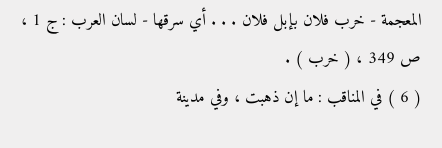المعجمة - خرب فلان بإبل فلان . . . أي سرقها - لسان العرب : ج 1 ، ص 349 ، ( خرب ) .
( 6 ) في المناقب : ما إن ذهبت ، وفي مدينة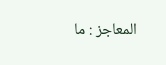المعاجز : ما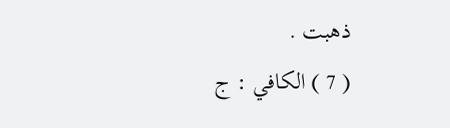ذهبت .
( 7 ) الكافي : ج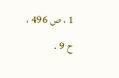1 ، ص 496 ، ح 9 .